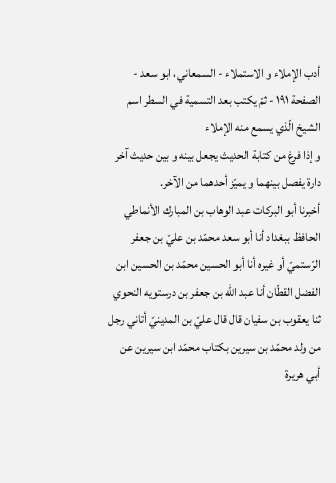أدب الإملاء و الاستملاء - السمعاني، ابو سعد - الصفحة ١٩١ - ثمّ يكتب بعد التسمية في السطر اسم الشيخ الّذي يسمع منه الإملاء
و إذا فرغ من كتابة الحديث يجعل بينه و بين حديث آخر دارة يفصل بينهما و يميّز أحدهما من الآخر.
أخبرنا أبو البركات عبد الوهاب بن المبارك الأنماطي الحافظ ببغداد أنا أبو سعد محمّد بن عليّ بن جعفر الرّستميّ أو غيره أنا أبو الحسين محمّد بن الحسين ابن الفضل القطّان أنا عبد اللّه بن جعفر بن درستويه النحوي ثنا يعقوب بن سفيان قال قال عليّ بن المدينيّ أتاني رجل من ولد محمّد بن سيرين بكتاب محمّد ابن سيرين عن أبي هريرة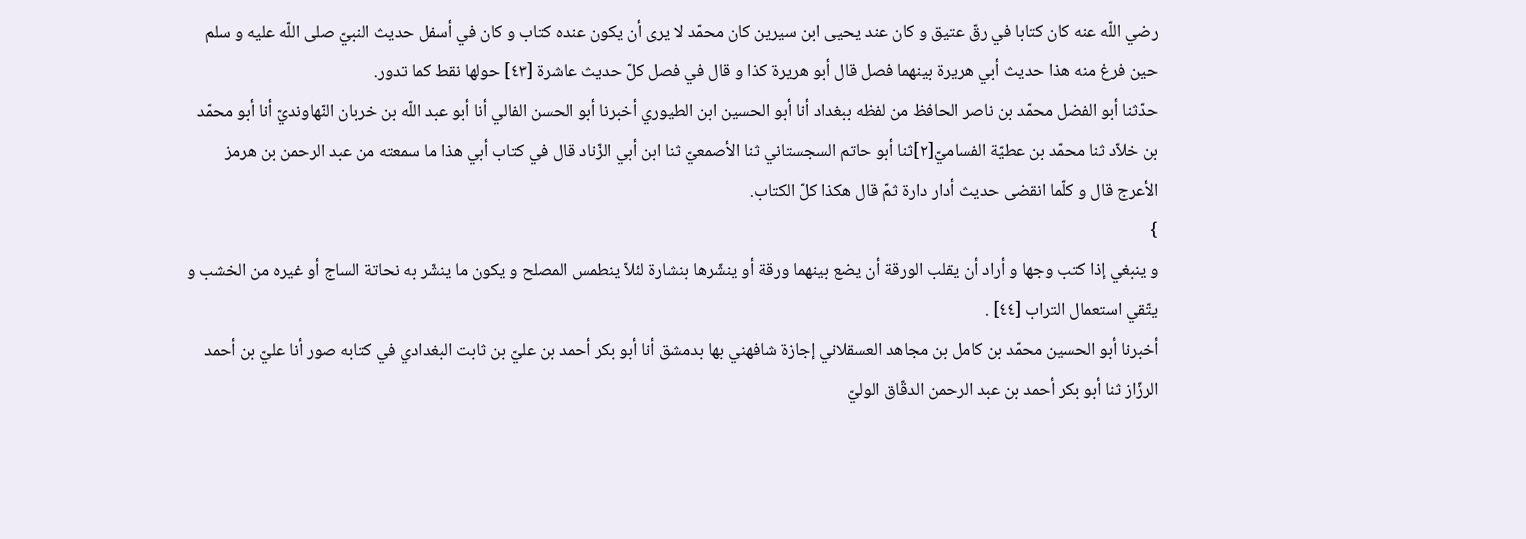رضي اللّه عنه كان كتابا في رقّ عتيق و كان عند يحيى ابن سيرين كان محمّد لا يرى أن يكون عنده كتاب و كان في أسفل حديث النبيّ صلى اللّه عليه و سلم حين فرغ منه هذا حديث أبي هريرة بينهما فصل قال أبو هريرة كذا و قال في فصل كلّ حديث عاشرة [٤٣] حولها نقط كما تدور.
حدّثنا أبو الفضل محمّد بن ناصر الحافظ من لفظه ببغداد أنا أبو الحسين ابن الطيوري أخبرنا أبو الحسن الفالي أنا أبو عبد اللّه بن خربان النّهاونديّ أنا أبو محمّد بن خلاّد ثنا محمّد بن عطيّة الفساميّ[٢]ثنا أبو حاتم السجستاني ثنا الأصمعيّ ثنا ابن أبي الزّناد قال في كتاب أبي هذا ما سمعته من عبد الرحمن بن هرمز الأعرج قال و كلّما انقضى حديث أدار دارة ثمّ قال هكذا كلّ الكتاب.
}
و ينبغي إذا كتب وجها و أراد أن يقلب الورقة أن يضع بينهما ورقة أو ينشّرها بنشارة لئلاّ ينطمس المصلح و يكون ما ينشّر به نحاتة الساج أو غيره من الخشب و يتّقي استعمال التراب [٤٤] .
أخبرنا أبو الحسين محمّد بن كامل بن مجاهد العسقلاني إجازة شافهني بها بدمشق أنا أبو بكر أحمد بن عليّ بن ثابت البغدادي في كتابه صور أنا عليّ بن أحمد الرزّاز ثنا أبو بكر أحمد بن عبد الرحمن الدقّاق الوليّ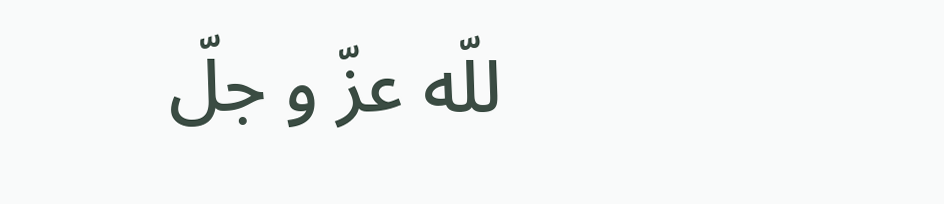للّه عزّ و جلّ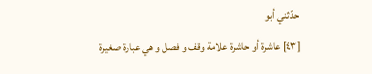حدّثني أبو
[٤٣] عاشرة أو حاشرة علامة وقف و فصل و هي عبارة صغيرة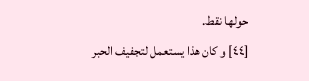حولها نقط.
[٤٤] و كان هذا يستعمل لتجفيف الحبر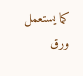كما يستعمل ورق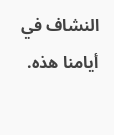النشاف في أيامنا هذه.